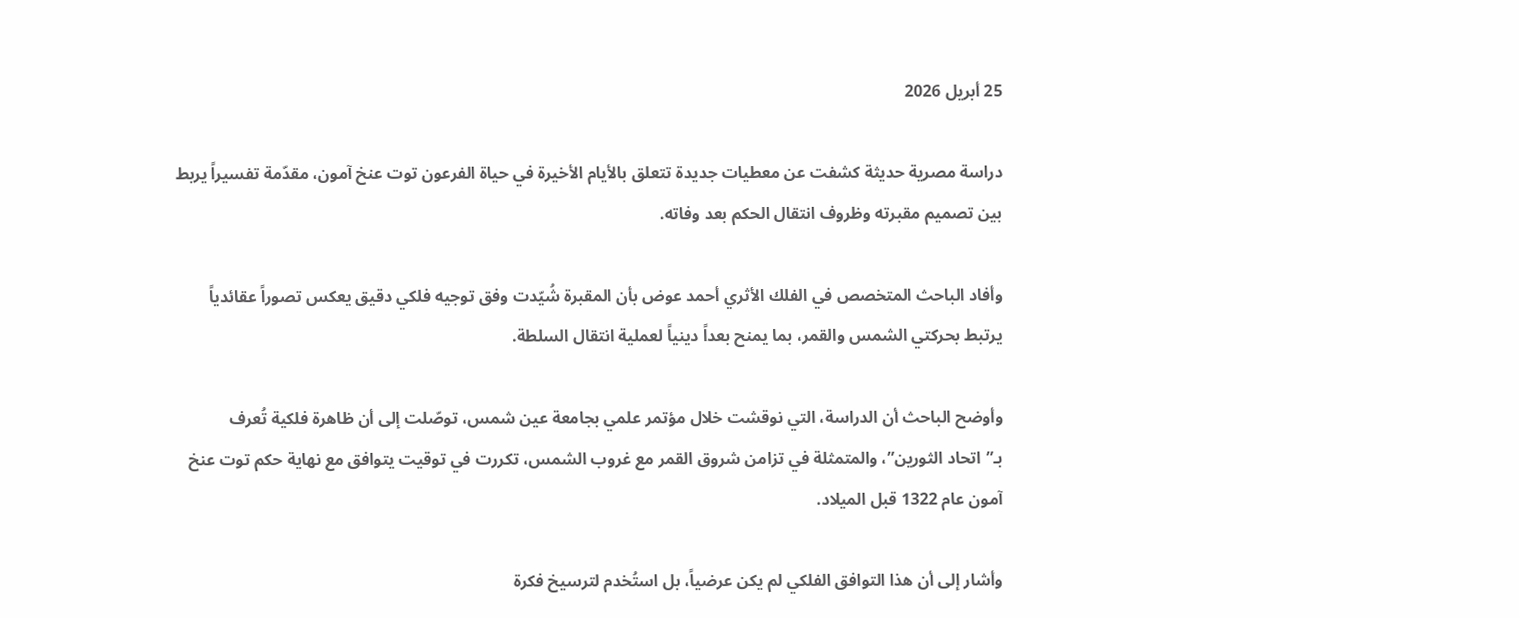25 أبريل 2026

دراسة مصرية حديثة كشفت عن معطيات جديدة تتعلق بالأيام الأخيرة في حياة الفرعون توت عنخ آمون، مقدّمة تفسيراً يربط بين تصميم مقبرته وظروف انتقال الحكم بعد وفاته.

وأفاد الباحث المتخصص في الفلك الأثري أحمد عوض بأن المقبرة شُيّدت وفق توجيه فلكي دقيق يعكس تصوراً عقائدياً يرتبط بحركتي الشمس والقمر، بما يمنح بعداً دينياً لعملية انتقال السلطة.

وأوضح الباحث أن الدراسة، التي نوقشت خلال مؤتمر علمي بجامعة عين شمس، توصّلت إلى أن ظاهرة فلكية تُعرف بـ”اتحاد الثورين”، والمتمثلة في تزامن شروق القمر مع غروب الشمس، تكررت في توقيت يتوافق مع نهاية حكم توت عنخ آمون عام 1322 قبل الميلاد.

وأشار إلى أن هذا التوافق الفلكي لم يكن عرضياً، بل استُخدم لترسيخ فكرة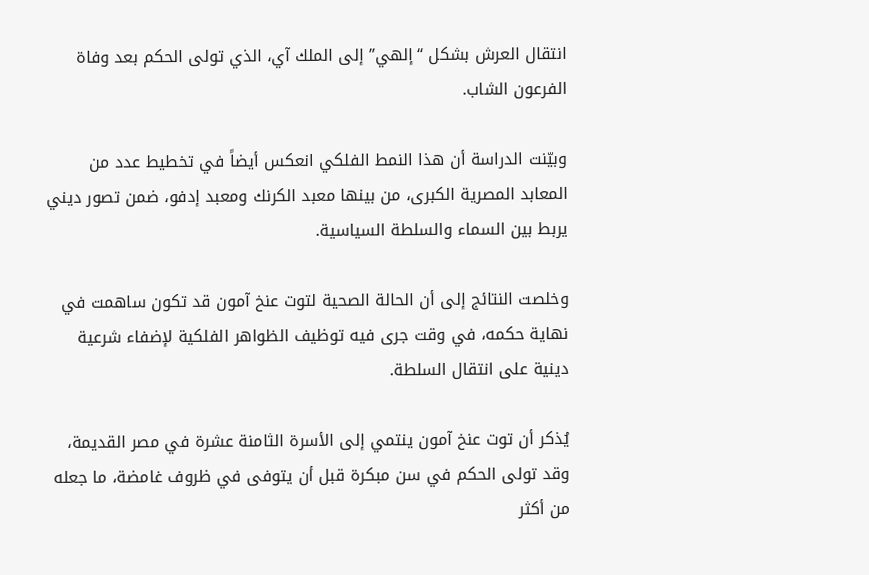انتقال العرش بشكل “إلهي” إلى الملك آي، الذي تولى الحكم بعد وفاة الفرعون الشاب.

وبيّنت الدراسة أن هذا النمط الفلكي انعكس أيضاً في تخطيط عدد من المعابد المصرية الكبرى، من بينها معبد الكرنك ومعبد إدفو، ضمن تصور ديني يربط بين السماء والسلطة السياسية.

وخلصت النتائج إلى أن الحالة الصحية لتوت عنخ آمون قد تكون ساهمت في نهاية حكمه، في وقت جرى فيه توظيف الظواهر الفلكية لإضفاء شرعية دينية على انتقال السلطة.

يُذكر أن توت عنخ آمون ينتمي إلى الأسرة الثامنة عشرة في مصر القديمة، وقد تولى الحكم في سن مبكرة قبل أن يتوفى في ظروف غامضة، ما جعله من أكثر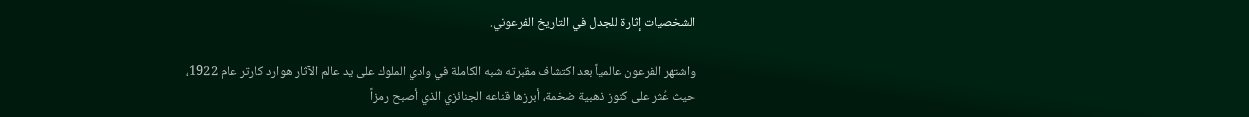الشخصيات إثارة للجدل في التاريخ الفرعوني.

واشتهر الفرعون عالمياً بعد اكتشاف مقبرته شبه الكاملة في وادي الملوك على يد عالم الآثار هوارد كارتر عام 1922، حيث عُثر على كنوز ذهبية ضخمة، أبرزها قناعه الجنائزي الذي أصبح رمزاً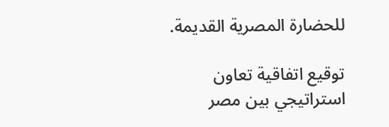للحضارة المصرية القديمة.

توقيع اتفاقية تعاون استراتيجي بين مصر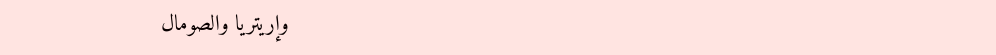وإريتريا والصومال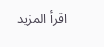اقرأ المزيد